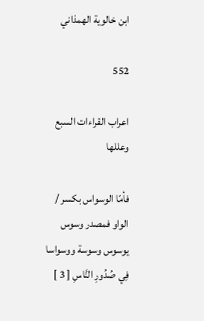ابن خالوية الهمذاني

552

اعراب القراءات السبع وعللها

فأمّا الوسواس بكسر / الواو فمصدر وسوس يوسوس وسوسة ووسواسا فِي صُدُورِ النَّاسِ [ 3 ]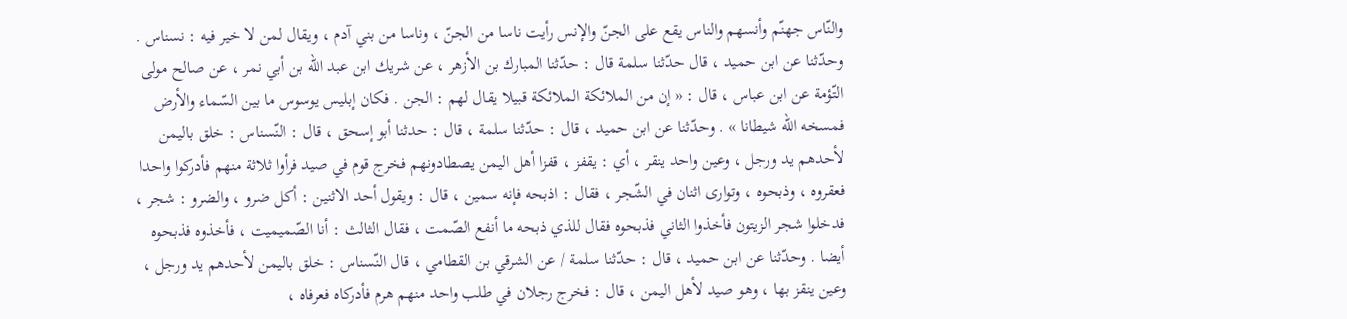والنّاس جهنّم وأنسهم والناس يقع على الجنّ والإنس رأيت ناسا من الجنّ ، وناسا من بني آدم ، ويقال لمن لا خير فيه : نسناس . وحدّثنا عن ابن حميد ، قال حدّثنا سلمة قال : حدّثنا المبارك بن الأزهر ، عن شريك ابن عبد اللّه بن أبي نمر ، عن صالح مولى التّؤمة عن ابن عباس ، قال : « إن من الملائكة الملائكة قبيلا يقال لهم : الجن . فكان إبليس يوسوس ما بين السّماء والأرض فمسخه اللّه شيطانا » . وحدّثنا عن ابن حميد ، قال : حدّثنا سلمة ، قال : حدثنا أبو إسحق ، قال : النّسناس : خلق باليمن لأحدهم يد ورجل ، وعين واحد ينقر ، أي : يقفز ، قفزا أهل اليمن يصطادونهم فخرج قوم في صيد فرأوا ثلاثة منهم فأدركوا واحدا فعقروه ، وذبحوه ، وتوارى اثنان في الشّجر ، فقال : اذبحه فإنه سمين ، قال : ويقول أحد الاثنين : أكل ضرو ، والضرو : شجر ، فدخلوا شجر الزيتون فأخذوا الثاني فذبحوه فقال للذي ذبحه ما أنفع الصّمت ، فقال الثالث : أنا الصّميميت ، فأخذوه فذبحوه أيضا . وحدّثنا عن ابن حميد ، قال : حدّثنا سلمة / عن الشرقي بن القطامي ، قال النّسناس : خلق باليمن لأحدهم يد ورجل ، وعين ينقز بها ، وهو صيد لأهل اليمن ، قال : فخرج رجلان في طلب واحد منهم هرم فأدركاه فعرفاه ،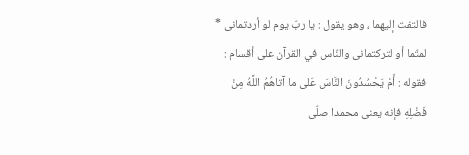فالتفت إليهما ، وهو يقول : يا ربّ يوم لو أردتمانى * لمتّما أو لتركتمانى والنّاس في القرآن على أقسام : فقوله : أَمْ يَحْسُدُونَ النَّاسَ عَلى ما آتاهُمُ اللَّهُ مِنْ فَضْلِهِ فإنه يعنى محمدا صلّى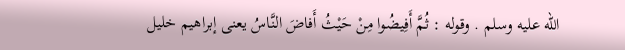اللّه عليه وسلم . وقوله : ثُمَّ أَفِيضُوا مِنْ حَيْثُ أَفاضَ النَّاسُ يعنى إبراهيم خليل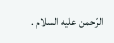الرّحمن عليه السلام .